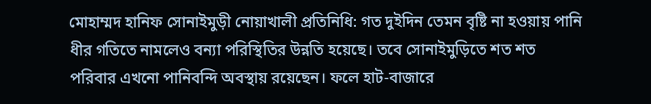মোহাম্মদ হানিফ সোনাইমুড়ী নোয়াখালী প্রতিনিধি: গত দুইদিন তেমন বৃষ্টি না হওয়ায় পানি ধীর গতিতে নামলেও বন্যা পরিস্থিতির উন্নতি হয়েছে। তবে সোনাইমুড়িতে শত শত পরিবার এখনো পানিবন্দি অবস্থায় রয়েছেন। ফলে হাট-বাজারে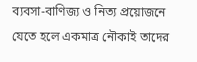ব্যবসা-বাণিজ্য ও নিত্য প্রয়োজনে যেতে হলে একমাত্র নৌকাই তাদের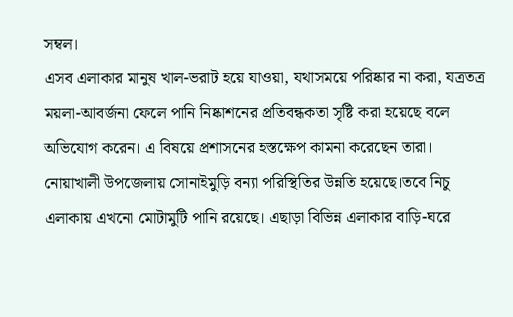সম্বল।
এসব এলাকার মানুষ খাল-ভরাট হয়ে যাওয়া, যথাসময়ে পরিষ্কার না করা, যত্রতত্র ময়লা-আবর্জনা ফেলে পানি নিষ্কাশনের প্রতিবন্ধকতা সৃষ্টি করা হয়েছে বলে অভিযোগ করেন। এ বিষয়ে প্রশাসনের হস্তক্ষেপ কামনা করেছেন তারা।
নোয়াখালী উপজেলায় সোনাইমুড়ি বন্যা পরিস্থিতির উন্নতি হয়েছে।তবে নিচু এলাকায় এখনো মোটামুটি পানি রয়েছে। এছাড়া বিভিন্ন এলাকার বাড়ি-ঘরে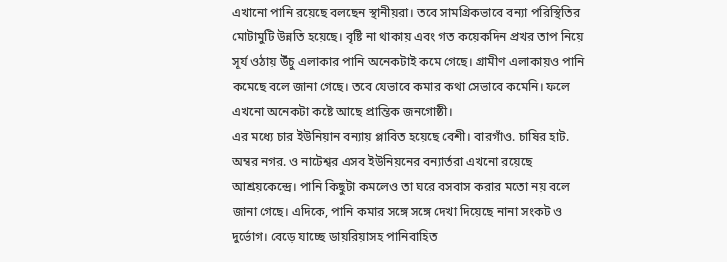এখানো পানি রয়েছে বলছেন স্থানীয়রা। তবে সামগ্রিকভাবে বন্যা পরিস্থিতির মোটামুটি উন্নতি হয়েছে। বৃষ্টি না থাকায় এবং গত কয়েকদিন প্রখর তাপ নিয়ে সূর্য ওঠায় উঁচু এলাকার পানি অনেকটাই কমে গেছে। গ্রামীণ এলাকায়ও পানি কমেছে বলে জানা গেছে। তবে যেভাবে কমার কথা সেভাবে কমেনি। ফলে এখনো অনেকটা কষ্টে আছে প্রান্তিক জনগোষ্ঠী।
এর মধ্যে চার ইউনিয়ান বন্যায় প্লাবিত হয়েছে বেশী। বারগাঁও. চাষির হাট. অম্বর নগর. ও নাটেশ্বর এসব ইউনিয়নের বন্যার্তরা এখনো রয়েছে আশ্রয়কেন্দ্রে। পানি কিছুটা কমলেও তা ঘরে বসবাস করার মতো নয় বলে জানা গেছে। এদিকে, পানি কমার সঙ্গে সঙ্গে দেখা দিয়েছে নানা সংকট ও দুর্ভোগ। বেড়ে যাচ্ছে ডায়রিয়াসহ পানিবাহিত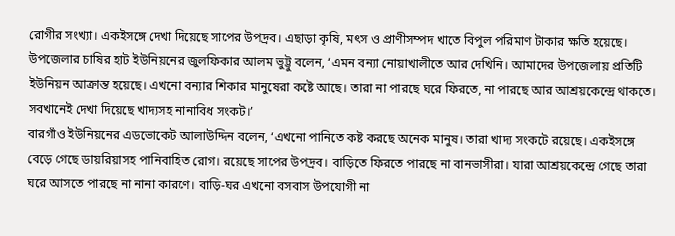রোগীর সংখ্যা। একইসঙ্গে দেখা দিয়েছে সাপের উপদ্রব। এছাড়া কৃষি, মৎস ও প্রাণীসম্পদ খাতে বিপুল পরিমাণ টাকার ক্ষতি হয়েছে।
উপজেলার চাষির হাট ইউনিয়নের জুলফিকার আলম ভুট্টু বলেন, ‘এমন বন্যা নোয়াখালীতে আর দেখিনি। আমাদের উপজেলায় প্রতিটি ইউনিয়ন আক্রান্ত হয়েছে। এখনো বন্যার শিকার মানুষেরা কষ্টে আছে। তারা না পারছে ঘরে ফিরতে, না পারছে আর আশ্রয়কেন্দ্রে থাকতে। সবখানেই দেখা দিয়েছে খাদ্যসহ নানাবিধ সংকট।’
বারগাঁও ইউনিয়নের এডভোকেট আলাউদ্দিন বলেন, ‘এখনো পানিতে কষ্ট করছে অনেক মানুষ। তারা খাদ্য সংকটে রয়েছে। একইসঙ্গে বেড়ে গেছে ডায়রিয়াসহ পানিবাহিত রোগ। রয়েছে সাপের উপদ্রব। বাড়িতে ফিরতে পারছে না বানভাসীরা। যারা আশ্রয়কেন্দ্রে গেছে তারা ঘরে আসতে পারছে না নানা কারণে। বাড়ি-ঘর এখনো বসবাস উপযোগী না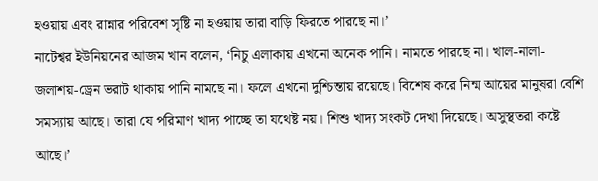হওয়ায় এবং রান্নার পরিবেশ সৃষ্টি না হওয়ায় তারা বাড়ি ফিরতে পারছে না।’
নাটেশ্বর ইউনিয়নের আজম খান বলেন, ‘নিচু এলাকায় এখনো অনেক পানি। নামতে পারছে না। খাল-নালা-জলাশয়-ড্রেন ভরাট থাকায় পানি নামছে না। ফলে এখনো দুশ্চিন্তায় রয়েছে। বিশেষ করে নিন্ম আয়ের মানুষরা বেশি সমস্যায় আছে। তারা যে পরিমাণ খাদ্য পাচ্ছে তা যথেষ্ট নয়। শিশু খাদ্য সংকট দেখা দিয়েছে। অসুস্থতরা কষ্টে আছে।’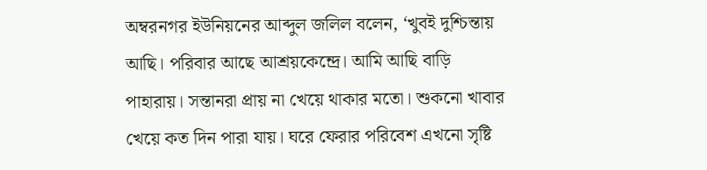অম্বরনগর ইউনিয়নের আব্দুল জলিল বলেন, ‘খুবই দুশ্চিন্তায় আছি। পরিবার আছে আশ্রয়কেন্দ্রে। আমি আছি বাড়ি পাহারায়। সন্তানরা প্রায় না খেয়ে থাকার মতো। শুকনো খাবার খেয়ে কত দিন পারা যায়। ঘরে ফেরার পরিবেশ এখনো সৃষ্টি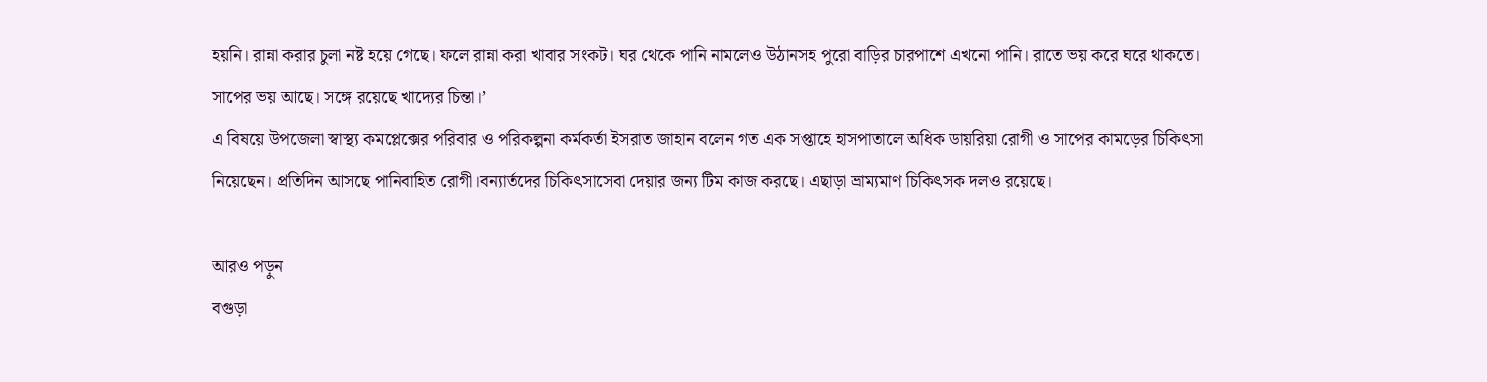হয়নি। রান্না করার চুলা নষ্ট হয়ে গেছে। ফলে রান্না করা খাবার সংকট। ঘর থেকে পানি নামলেও উঠানসহ পুরো বাড়ির চারপাশে এখনো পানি। রাতে ভয় করে ঘরে থাকতে। সাপের ভয় আছে। সঙ্গে রয়েছে খাদ্যের চিন্তা।’
এ বিষয়ে উপজেলা স্বাস্থ্য কমপ্লেক্সের পরিবার ও পরিকল্পনা কর্মকর্তা ইসরাত জাহান বলেন গত এক সপ্তাহে হাসপাতালে অধিক ডায়রিয়া রোগী ও সাপের কামড়ের চিকিৎসা নিয়েছেন। প্রতিদিন আসছে পানিবাহিত রোগী।বন্যার্তদের চিকিৎসাসেবা দেয়ার জন্য টিম কাজ করছে। এছাড়া ভ্রাম্যমাণ চিকিৎসক দলও রয়েছে।

আরও পড়ুন
বগুড়া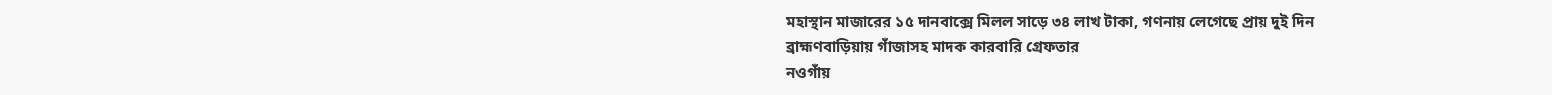মহাস্থান মাজারের ১৫ দানবাক্সে মিলল সাড়ে ৩৪ লাখ টাকা, গণনায় লেগেছে প্রায় দুই দিন
ব্রাহ্মণবাড়িয়ায় গাঁজাসহ মাদক কারবারি গ্রেফতার
নওগাঁয়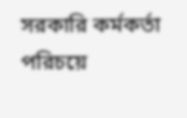সরকারি কর্মকর্তা পরিচয়ে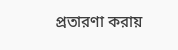প্রতারণা করায়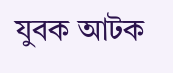যুবক আটক